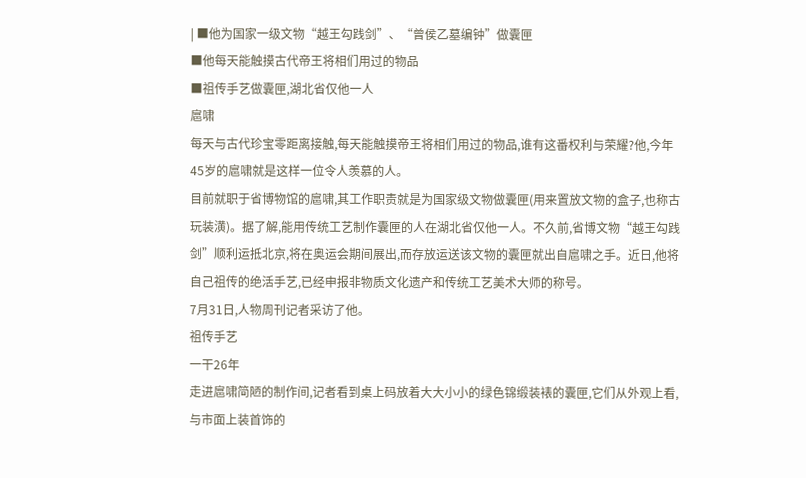| ■他为国家一级文物“越王勾践剑”、“曾侯乙墓编钟”做囊匣
■他每天能触摸古代帝王将相们用过的物品
■祖传手艺做囊匣,湖北省仅他一人
扈啸
每天与古代珍宝零距离接触,每天能触摸帝王将相们用过的物品,谁有这番权利与荣耀?他,今年45岁的扈啸就是这样一位令人羡慕的人。
目前就职于省博物馆的扈啸,其工作职责就是为国家级文物做囊匣(用来置放文物的盒子,也称古玩装潢)。据了解,能用传统工艺制作囊匣的人在湖北省仅他一人。不久前,省博文物“越王勾践剑”顺利运抵北京,将在奥运会期间展出,而存放运送该文物的囊匣就出自扈啸之手。近日,他将自己祖传的绝活手艺,已经申报非物质文化遗产和传统工艺美术大师的称号。
7月31日,人物周刊记者采访了他。
祖传手艺
一干26年
走进扈啸简陋的制作间,记者看到桌上码放着大大小小的绿色锦缎装裱的囊匣,它们从外观上看,与市面上装首饰的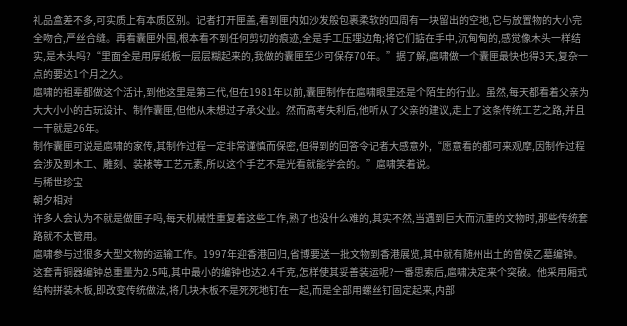礼品盒差不多,可实质上有本质区别。记者打开匣盖,看到匣内如沙发般包裹柔软的四周有一块留出的空地,它与放置物的大小完全吻合,严丝合缝。再看囊匣外围,根本看不到任何剪切的痕迹,全是手工压埋边角;将它们掂在手中,沉甸甸的,感觉像木头一样结实,是木头吗?“里面全是用厚纸板一层层糊起来的,我做的囊匣至少可保存70年。”据了解,扈啸做一个囊匣最快也得3天,复杂一点的要达1个月之久。
扈啸的祖辈都做这个活计,到他这里是第三代,但在1981年以前,囊匣制作在扈啸眼里还是个陌生的行业。虽然,每天都看着父亲为大大小小的古玩设计、制作囊匣,但他从未想过子承父业。然而高考失利后,他听从了父亲的建议,走上了这条传统工艺之路,并且一干就是26年。
制作囊匣可说是扈啸的家传,其制作过程一定非常谨慎而保密,但得到的回答令记者大感意外,“愿意看的都可来观摩,因制作过程会涉及到木工、雕刻、装裱等工艺元素,所以这个手艺不是光看就能学会的。”扈啸笑着说。
与稀世珍宝
朝夕相对
许多人会认为不就是做匣子吗,每天机械性重复着这些工作,熟了也没什么难的,其实不然,当遇到巨大而沉重的文物时,那些传统套路就不太管用。
扈啸参与过很多大型文物的运输工作。1997年迎香港回归,省博要送一批文物到香港展览,其中就有随州出土的曾侯乙墓编钟。这套青铜器编钟总重量为2.5吨,其中最小的编钟也达2.4千克,怎样使其妥善装运呢?一番思索后,扈啸决定来个突破。他采用厢式结构拼装木板,即改变传统做法,将几块木板不是死死地钉在一起,而是全部用螺丝钉固定起来,内部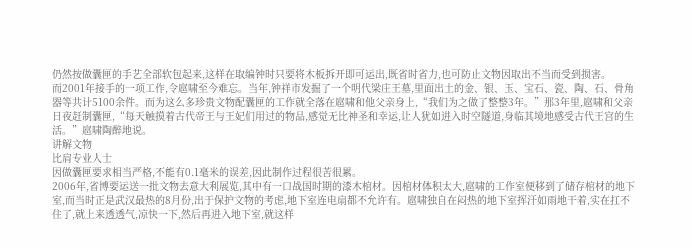仍然按做囊匣的手艺全部软包起来,这样在取编钟时只要将木板拆开即可运出,既省时省力,也可防止文物因取出不当而受到损害。
而2001年接手的一项工作,令扈啸至今难忘。当年,钟祥市发掘了一个明代梁庄王墓,里面出土的金、银、玉、宝石、瓷、陶、石、骨角器等共计5100余件。而为这么多珍贵文物配囊匣的工作就全落在扈啸和他父亲身上,“我们为之做了整整3年。”那3年里,扈啸和父亲日夜赶制囊匣,“每天触摸着古代帝王与王妃们用过的物品,感觉无比神圣和幸运,让人犹如进入时空隧道,身临其境地感受古代王宫的生活。”扈啸陶醉地说。
讲解文物
比肩专业人士
因做囊匣要求相当严格,不能有0.1毫米的误差,因此制作过程很苦很累。
2006年,省博要运送一批文物去意大利展览,其中有一口战国时期的漆木棺材。因棺材体积太大,扈啸的工作室便移到了储存棺材的地下室,而当时正是武汉最热的8月份,出于保护文物的考虑,地下室连电扇都不允许有。扈啸独自在闷热的地下室挥汗如雨地干着,实在扛不住了,就上来透透气,凉快一下,然后再进入地下室,就这样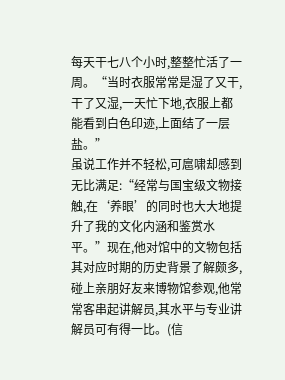每天干七八个小时,整整忙活了一周。“当时衣服常常是湿了又干,干了又湿,一天忙下地,衣服上都能看到白色印迹,上面结了一层盐。”
虽说工作并不轻松,可扈啸却感到无比满足:“经常与国宝级文物接触,在‘养眼’的同时也大大地提升了我的文化内涵和鉴赏水平。”现在,他对馆中的文物包括其对应时期的历史背景了解颇多,碰上亲朋好友来博物馆参观,他常常客串起讲解员,其水平与专业讲解员可有得一比。(信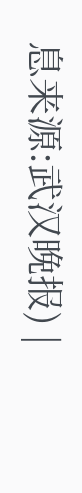息来源:武汉晚报) |